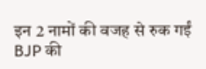इन 2 नामों की वजह से रुक गईं BJP की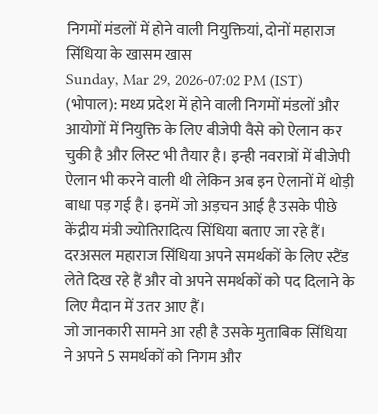निगमों मंडलों में होने वाली नियुक्तियां, दोनों महाराज सिंधिया के खासम खास
Sunday, Mar 29, 2026-07:02 PM (IST)
(भोपाल): मध्य प्रदेश में होने वाली निगमों मंडलों और आयोगों में नियुक्ति के लिए बीजेपी वैसे को ऐलान कर चुकी है और लिस्ट भी तैयार है। इन्ही नवरात्रों में बीजेपी ऐलान भी करने वाली थी लेकिन अब इन ऐलानों में थोड़ी बाधा पड़ गई है। इनमें जो अड़चन आई है उसके पीछे केंद्रीय मंत्री ज्योतिरादित्य सिंधिया बताए जा रहे हैं। दरअसल महाराज सिंधिया अपने समर्थकों के लिए स्टैंड लेते दिख रहे हैं और वो अपने समर्थकों को पद दिलाने के लिए मैदान में उतर आए हैं।
जो जानकारी सामने आ रही है उसके मुताबिक सिंधिया ने अपने 5 समर्थकों को निगम और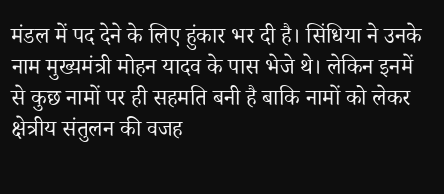मंडल में पद देने के लिए हुंकार भर दी है। सिंधिया ने उनके नाम मुख्यमंत्री मोहन यादव के पास भेजे थे। लेकिन इनमें से कुछ नामों पर ही सहमति बनी है बाकि नामों को लेकर क्षेत्रीय संतुलन की वजह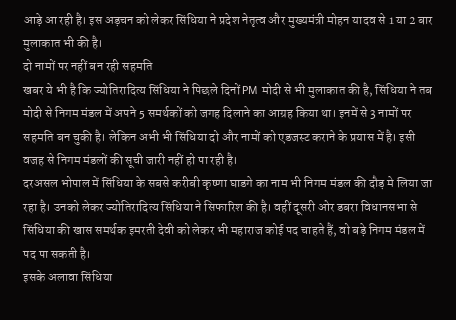आड़े आ रही है। इस अड़चन को लेकर सिंधिया ने प्रदेश नेतृत्व और मुख्यमंत्री मोहन यादव से 1 या 2 बार मुलाकात भी की है।
दो नामों पर नहीं बन रही सहमति
खबर ये भी है कि ज्योतिरादित्य सिंधिया ने पिछले दिनों PM मोदी से भी मुलाकात की है, सिंधिया ने तब मोदी से निगम मंडल में अपने 5 समर्थकों को जगह दिलाने का आग्रह किया था। इनमें से 3 नामों पर सहमति बन चुकी है। लेकिन अभी भी सिंधिया दो और नामों को एडजस्ट कराने के प्रयास में है। इसी वजह से निगम मंडलों की सूची जारी नहीं हो पा रही है।
दरअसल भोपाल में सिंधिया के सबसे करीबी कृष्णा घाडगे का नाम भी निगम मंडल की दौड़ मे लिया जा रहा है। उनको लेकर ज्योतिरादित्य सिंधिया ने सिफारिश की है। वहीं दूसरी ओर डबरा विधानसभा से सिंधिया की खास समर्थक इमरती देवी को लेकर भी महाराज कोई पद चाहते हैं, वो बड़े निगम मंडल में पद पा सकती है।
इसके अलावा सिंधिया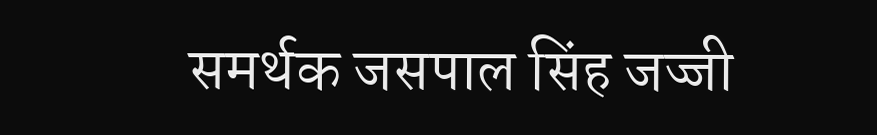समर्थक जसपाल सिंह जज्जी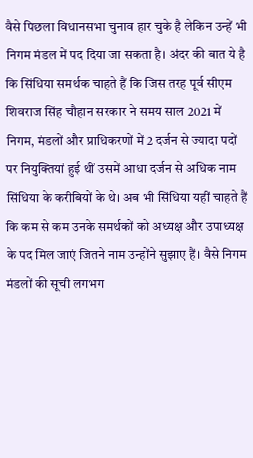वैसे पिछला विधानसभा चुनाव हार चुके है लेकिन उन्हें भी निगम मंडल में पद दिया जा सकता है। अंदर की बात ये है कि सिंधिया समर्थक चाहते हैं कि जिस तरह पूर्व सीएम शिवराज सिंह चौहान सरकार ने समय साल 2021 में निगम, मंडलों और प्राधिकरणों में 2 दर्जन से ज्यादा पदों पर नियुक्तियां हुई थीं उसमें आधा दर्जन से अधिक नाम सिंधिया के करीबियों के थे। अब भी सिंधिया यहीं चाहते हैं कि कम से कम उनके समर्थकों को अध्यक्ष और उपाध्यक्ष के पद मिल जाएं जितने नाम उन्होंने सुझाए हैं। वैसे निगम मंडलों की सूची लगभग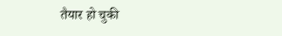तैयार हो चुकी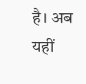है। अब यहीं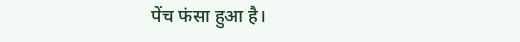पेंच फंसा हुआ है।